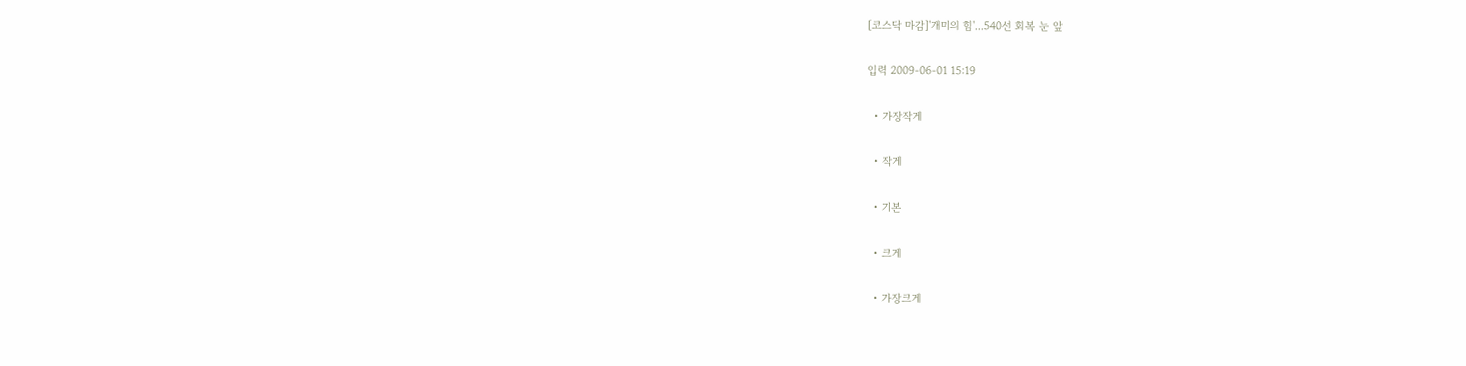[코스닥 마감]'개미의 힘'...540선 회복 눈 앞

입력 2009-06-01 15:19

  • 가장작게

  • 작게

  • 기본

  • 크게

  • 가장크게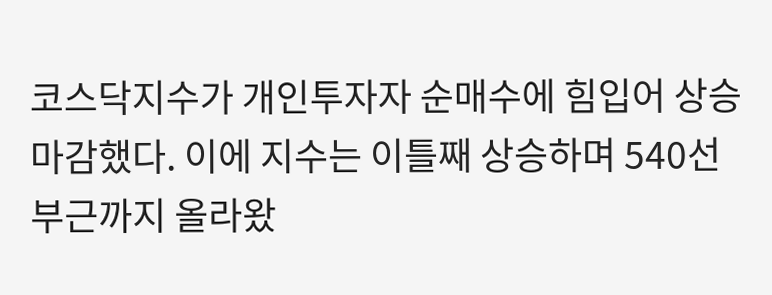코스닥지수가 개인투자자 순매수에 힘입어 상승 마감했다. 이에 지수는 이틀째 상승하며 540선 부근까지 올라왔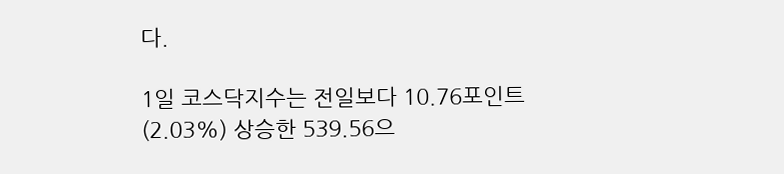다.

1일 코스닥지수는 전일보다 10.76포인트(2.03%) 상승한 539.56으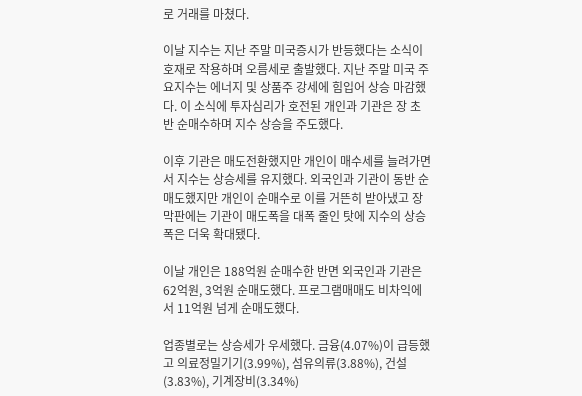로 거래를 마쳤다.

이날 지수는 지난 주말 미국증시가 반등했다는 소식이 호재로 작용하며 오름세로 출발했다. 지난 주말 미국 주요지수는 에너지 및 상품주 강세에 힘입어 상승 마감했다. 이 소식에 투자심리가 호전된 개인과 기관은 장 초반 순매수하며 지수 상승을 주도했다.

이후 기관은 매도전환했지만 개인이 매수세를 늘려가면서 지수는 상승세를 유지했다. 외국인과 기관이 동반 순매도했지만 개인이 순매수로 이를 거뜬히 받아냈고 장 막판에는 기관이 매도폭을 대폭 줄인 탓에 지수의 상승폭은 더욱 확대됐다.

이날 개인은 188억원 순매수한 반면 외국인과 기관은 62억원, 3억원 순매도했다. 프로그램매매도 비차익에서 11억원 넘게 순매도했다.

업종별로는 상승세가 우세했다. 금융(4.07%)이 급등했고 의료정밀기기(3.99%), 섬유의류(3.88%), 건설(3.83%), 기계장비(3.34%)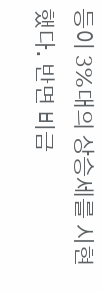등이 3%대의 상승세를 시현했다. 반면 비금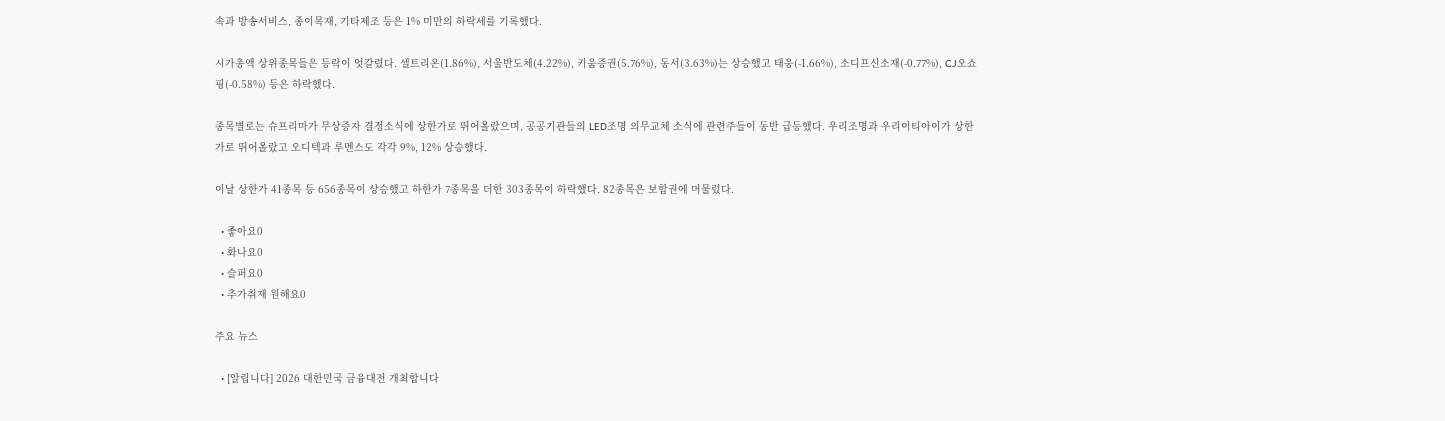속과 방송서비스, 종이목재, 기타제조 등은 1% 미만의 하락세를 기록했다.

시가총액 상위종목들은 등락이 엇갈렸다. 셀트리온(1.86%), 서울반도체(4.22%), 키움증권(5.76%), 동서(3.63%)는 상승했고 태웅(-1.66%), 소디프신소재(-0.77%), CJ오쇼핑(-0.58%) 등은 하락했다.

종목별로는 슈프리마가 무상증자 결정소식에 상한가로 뛰어올랐으며, 공공기관들의 LED조명 의무교체 소식에 관련주들이 동반 급등했다. 우리조명과 우리이티아이가 상한가로 뛰어올랐고 오디텍과 루멘스도 각각 9%, 12% 상승했다.

이날 상한가 41종목 등 656종목이 상승했고 하한가 7종목을 더한 303종목이 하락했다. 82종목은 보합권에 머물렀다.

  • 좋아요0
  • 화나요0
  • 슬퍼요0
  • 추가취재 원해요0

주요 뉴스

  • [알립니다] 2026 대한민국 금융대전 개최합니다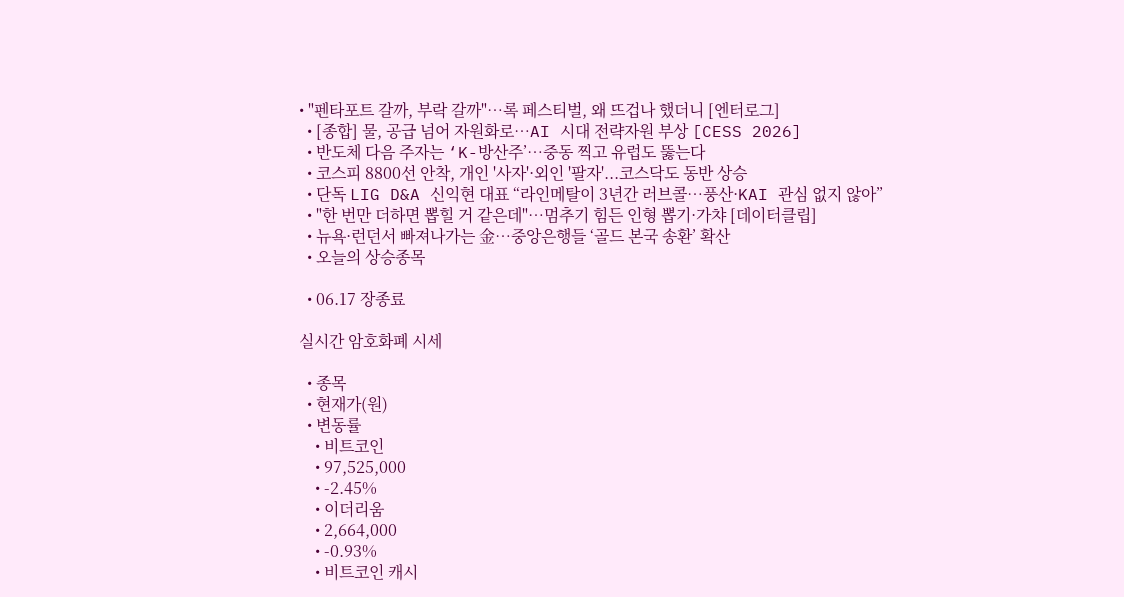• "펜타포트 갈까, 부락 갈까"⋯록 페스티벌, 왜 뜨겁나 했더니 [엔터로그]
  • [종합] 물, 공급 넘어 자원화로…AI 시대 전략자원 부상 [CESS 2026]
  • 반도체 다음 주자는 ‘K-방산주’…중동 찍고 유럽도 뚫는다
  • 코스피 8800선 안착, 개인 '사자'·외인 '팔자'...코스닥도 동반 상승
  • 단독 LIG D&A 신익현 대표 “라인메탈이 3년간 러브콜…풍산·KAI 관심 없지 않아”
  • "한 번만 더하면 뽑힐 거 같은데"…멈추기 힘든 인형 뽑기·가챠 [데이터클립]
  • 뉴욕·런던서 빠져나가는 金…중앙은행들 ‘골드 본국 송환’ 확산
  • 오늘의 상승종목

  • 06.17 장종료

실시간 암호화폐 시세

  • 종목
  • 현재가(원)
  • 변동률
    • 비트코인
    • 97,525,000
    • -2.45%
    • 이더리움
    • 2,664,000
    • -0.93%
    • 비트코인 캐시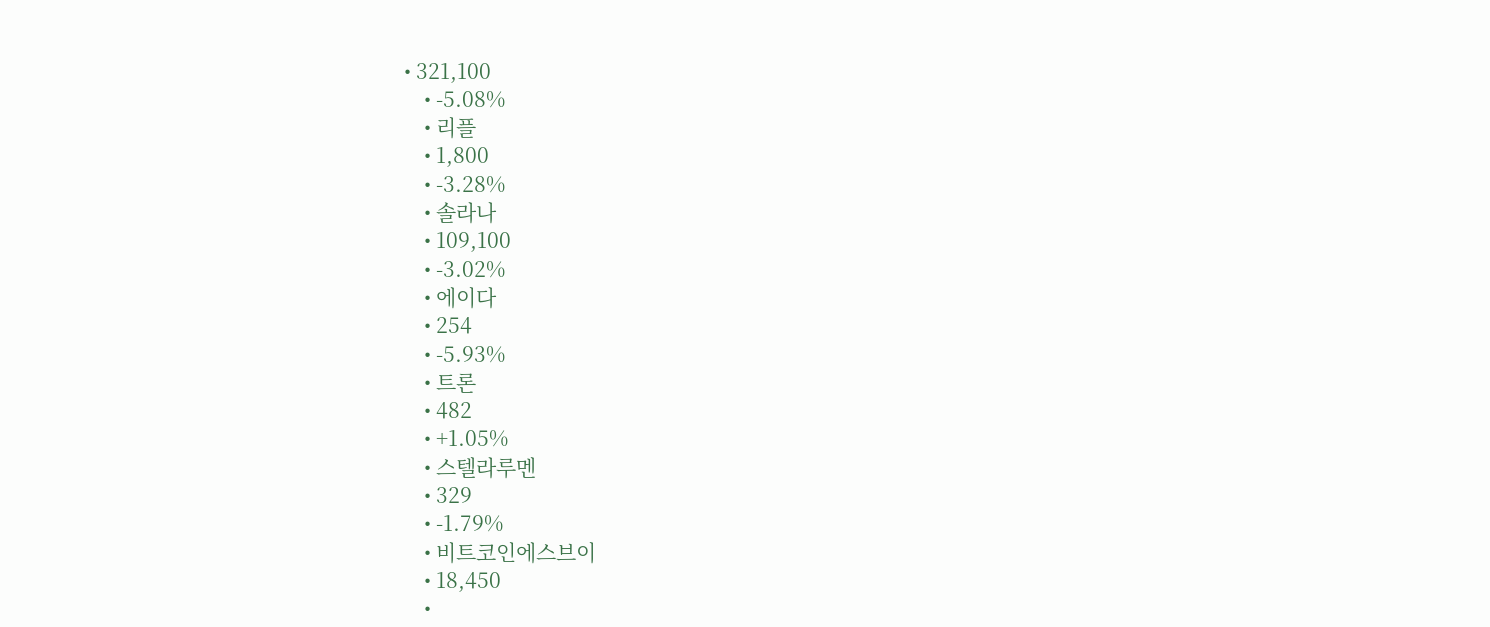• 321,100
    • -5.08%
    • 리플
    • 1,800
    • -3.28%
    • 솔라나
    • 109,100
    • -3.02%
    • 에이다
    • 254
    • -5.93%
    • 트론
    • 482
    • +1.05%
    • 스텔라루멘
    • 329
    • -1.79%
    • 비트코인에스브이
    • 18,450
    •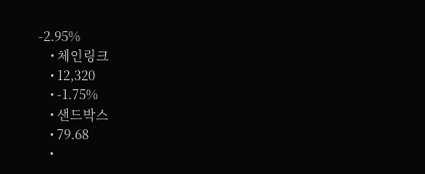-2.95%
    • 체인링크
    • 12,320
    • -1.75%
    • 샌드박스
    • 79.68
    •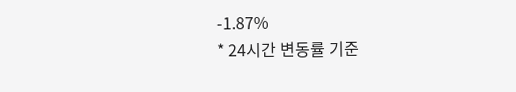-1.87%
* 24시간 변동률 기준